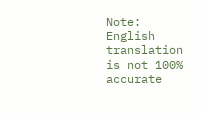Note: English translation is not 100% accurate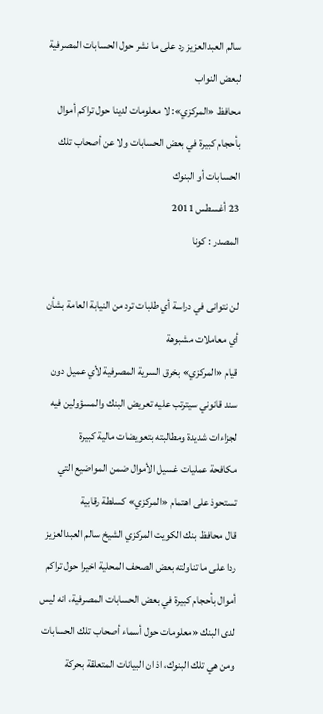سالم العبدالعزيز رد على ما نشر حول الحسابات المصرفية لبعض النواب
محافظ «المركزي»: لا معلومات لدينا حول تراكم أموال بأحجام كبيرة في بعض الحسابات ولا عن أصحاب تلك الحسابات أو البنوك
23 أغسطس 2011
المصدر : كونا

لن نتوانى في دراسة أي طلبات ترد من النيابة العامة بشأن أي معاملات مشبوهة
قيام «المركزي» بخرق السرية المصرفية لأي عميل دون سند قانوني سيترتب عليه تعريض البنك والمسؤولين فيه لجزاءات شديدة ومطالبته بتعويضات مالية كبيرة
مكافحة عمليات غسيل الأموال ضمن المواضيع التي تستحوذ على اهتمام «المركزي» كسلطة رقابية
قال محافظ بنك الكويت المركزي الشيخ سالم العبدالعزيز ردا على ما تناولته بعض الصحف المحلية اخيرا حول تراكم أموال بأحجام كبيرة في بعض الحسابات المصرفية، انه ليس لدى البنك «معلومات حول أسماء أصحاب تلك الحسابات ومن هي تلك البنوك، اذ ان البيانات المتعلقة بحركة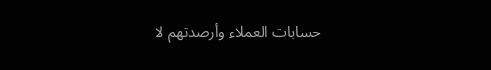حسابات العملاء وأرصدتهم لا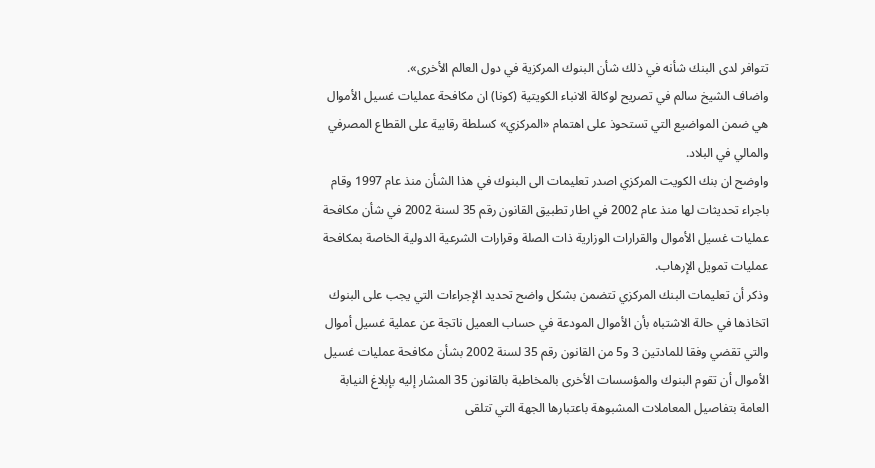تتوافر لدى البنك شأنه في ذلك شأن البنوك المركزية في دول العالم الأخرى».
واضاف الشيخ سالم في تصريح لوكالة الانباء الكويتية (كونا) ان مكافحة عمليات غسيل الأموال هي ضمن المواضيع التي تستحوذ على اهتمام «المركزي» كسلطة رقابية على القطاع المصرفي والمالي في البلاد.
واوضح ان بنك الكويت المركزي اصدر تعليمات الى البنوك في هذا الشأن منذ عام 1997 وقام باجراء تحديثات لها منذ عام 2002 في اطار تطبيق القانون رقم 35 لسنة 2002 في شأن مكافحة عمليات غسيل الأموال والقرارات الوزارية ذات الصلة وقرارات الشرعية الدولية الخاصة بمكافحة عمليات تمويل الإرهاب.
وذكر أن تعليمات البنك المركزي تتضمن بشكل واضح تحديد الإجراءات التي يجب على البنوك اتخاذها في حالة الاشتباه بأن الأموال المودعة في حساب العميل ناتجة عن عملية غسيل أموال والتي تقضي وفقا للمادتين 3 و5 من القانون رقم 35 لسنة 2002 بشأن مكافحة عمليات غسيل الأموال أن تقوم البنوك والمؤسسات الأخرى بالمخاطبة بالقانون 35 المشار إليه بإبلاغ النيابة العامة بتفاصيل المعاملات المشبوهة باعتبارها الجهة التي تتلقى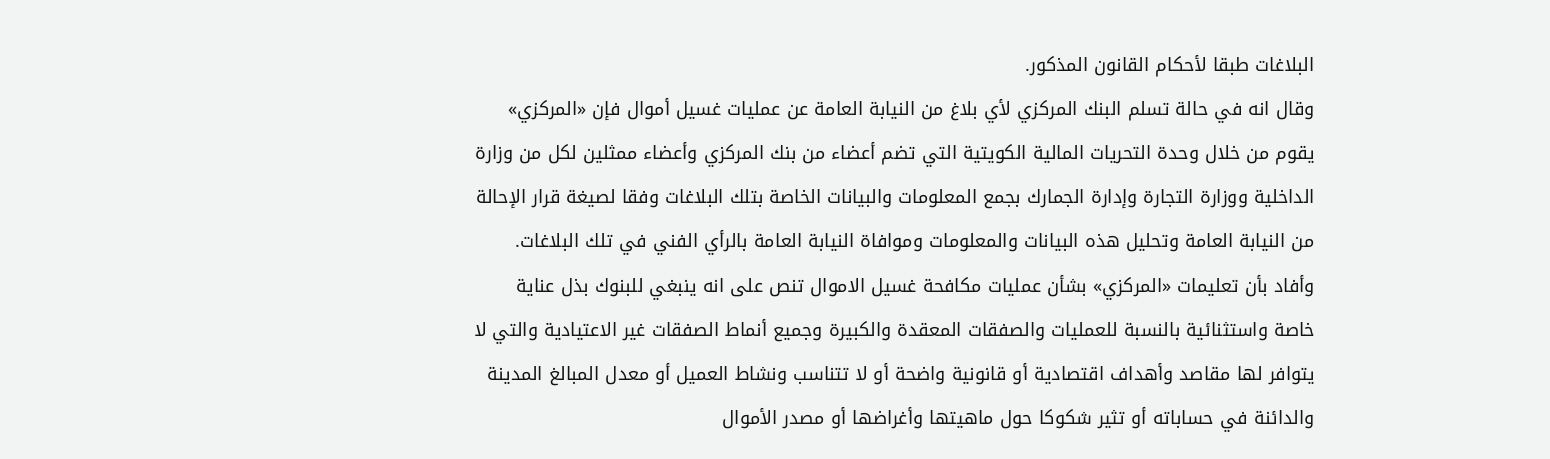البلاغات طبقا لأحكام القانون المذكور.
وقال انه في حالة تسلم البنك المركزي لأي بلاغ من النيابة العامة عن عمليات غسيل أموال فإن «المركزي» يقوم من خلال وحدة التحريات المالية الكويتية التي تضم أعضاء من بنك المركزي وأعضاء ممثلين لكل من وزارة الداخلية ووزارة التجارة وإدارة الجمارك بجمع المعلومات والبيانات الخاصة بتلك البلاغات وفقا لصيغة قرار الإحالة من النيابة العامة وتحليل هذه البيانات والمعلومات وموافاة النيابة العامة بالرأي الفني في تلك البلاغات.
وأفاد بأن تعليمات «المركزي» بشأن عمليات مكافحة غسيل الاموال تنص على انه ينبغي للبنوك بذل عناية خاصة واستثنائية بالنسبة للعمليات والصفقات المعقدة والكبيرة وجميع أنماط الصفقات غير الاعتيادية والتي لا يتوافر لها مقاصد وأهداف اقتصادية أو قانونية واضحة أو لا تتناسب ونشاط العميل أو معدل المبالغ المدينة والدائنة في حساباته أو تثير شكوكا حول ماهيتها وأغراضها أو مصدر الأموال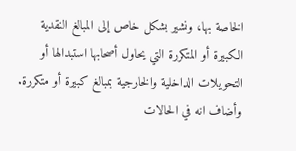الخاصة بها، ونشير بشكل خاص إلى المبالغ النقدية الكبيرة أو المتكررة التي يحاول أصحابها استبدالها أو التحويلات الداخلية والخارجية بمبالغ كبيرة أو متكررة.
وأضاف انه في الحالات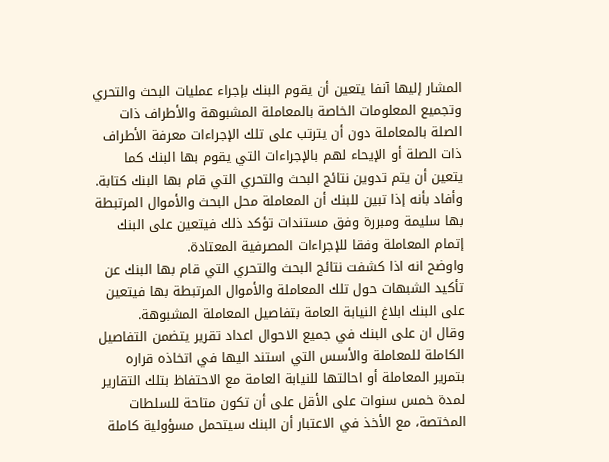المشار إليها آنفا يتعين أن يقوم البنك بإجراء عمليات البحث والتحري وتجميع المعلومات الخاصة بالمعاملة المشبوهة والأطراف ذات الصلة بالمعاملة دون أن يترتب على تلك الإجراءات معرفة الأطراف ذات الصلة أو الإيحاء لهم بالإجراءات التي يقوم بها البنك كما يتعين أن يتم تدوين نتائج البحث والتحري التي قام بها البنك كتابة.
وأفاد بأنه إذا تبين للبنك أن المعاملة محل البحث والأموال المرتبطة بها سليمة ومبررة وفق مستندات تؤكد ذلك فيتعين على البنك إتمام المعاملة وفقا للإجراءات المصرفية المعتادة.
واوضح انه اذا كشفت نتائج البحث والتحري التي قام بها البنك عن تأكيد الشبهات حول تلك المعاملة والأموال المرتبطة بها فيتعين على البنك ابلاغ النيابة العامة بتفاصيل المعاملة المشبوهة.
وقال ان على البنك في جميع الاحوال اعداد تقرير يتضمن التفاصيل الكاملة للمعاملة والأسس التي استند اليها في اتخاذه قراره بتمرير المعاملة أو احالتها للنيابة العامة مع الاحتفاظ بتلك التقارير لمدة خمس سنوات على الأقل على أن تكون متاحة للسلطات المختصة، مع الأخذ في الاعتبار أن البنك سيتحمل مسؤولية كاملة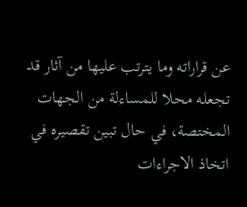عن قراراته وما يترتب عليها من آثار قد تجعله محلا للمساءلة من الجهات المختصة، في حال تبين تقصيره في اتخاذ الاجراءات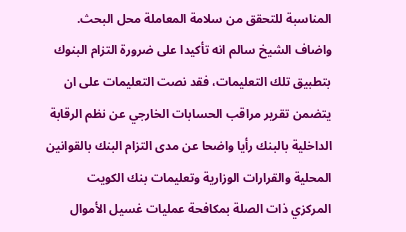المناسبة للتحقق من سلامة المعاملة محل البحث.
واضاف الشيخ سالم انه تأكيدا على ضرورة التزام البنوك بتطبيق تلك التعليمات، فقد نصت التعليمات على ان يتضمن تقرير مراقب الحسابات الخارجي عن نظم الرقابة الداخلية بالبنك رأيا واضحا عن مدى التزام البنك بالقوانين المحلية والقرارات الوزارية وتعليمات بنك الكويت المركزي ذات الصلة بمكافحة عمليات غسيل الأموال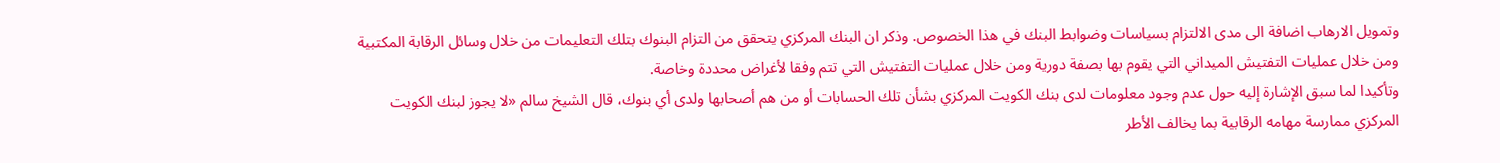وتمويل الارهاب اضافة الى مدى الالتزام بسياسات وضوابط البنك في هذا الخصوص. وذكر ان البنك المركزي يتحقق من التزام البنوك بتلك التعليمات من خلال وسائل الرقابة المكتبية ومن خلال عمليات التفتيش الميداني التي يقوم بها بصفة دورية ومن خلال عمليات التفتيش التي تتم وفقا لأغراض محددة وخاصة.
وتأكيدا لما سبق الإشارة إليه حول عدم وجود معلومات لدى بنك الكويت المركزي بشأن تلك الحسابات أو من هم أصحابها ولدى أي بنوك، قال الشيخ سالم «لا يجوز لبنك الكويت المركزي ممارسة مهامه الرقابية بما يخالف الأطر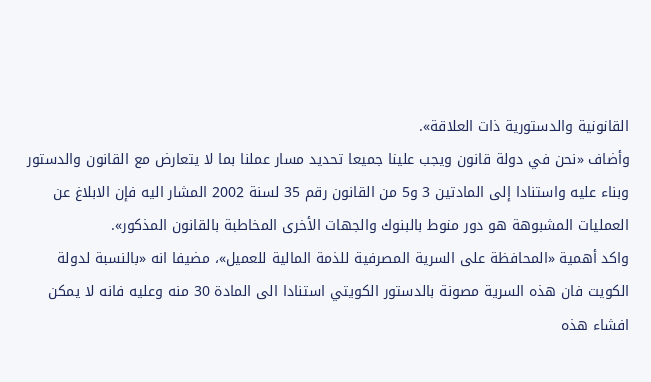القانونية والدستورية ذات العلاقة».
وأضاف «نحن في دولة قانون ويجب علينا جميعا تحديد مسار عملنا بما لا يتعارض مع القانون والدستور وبناء عليه واستنادا إلى المادتين 3 و5 من القانون رقم 35 لسنة 2002 المشار اليه فإن الابلاغ عن العمليات المشبوهة هو دور منوط بالبنوك والجهات الأخرى المخاطبة بالقانون المذكور».
واكد أهمية «المحافظة على السرية المصرفية للذمة المالية للعميل»، مضيفا انه «بالنسبة لدولة الكويت فان هذه السرية مصونة بالدستور الكويتي استنادا الى المادة 30 منه وعليه فانه لا يمكن افشاء هذه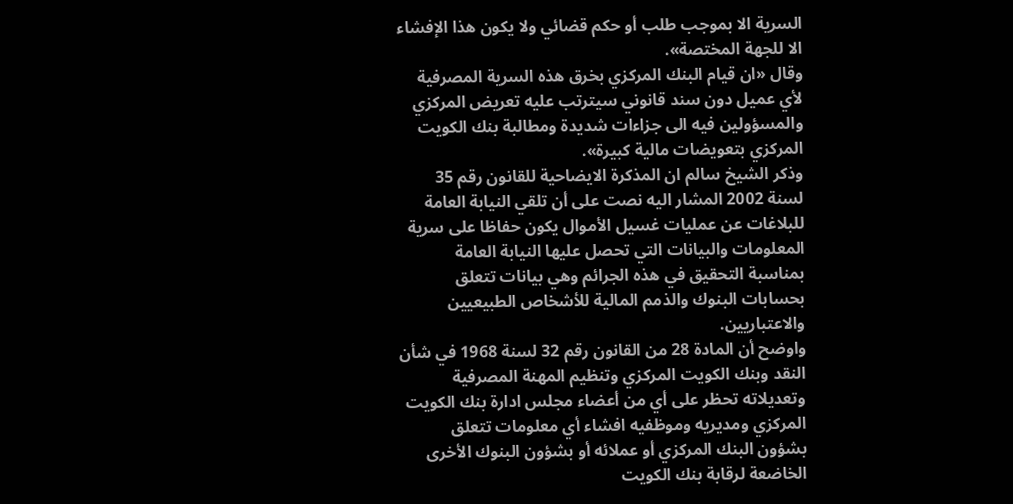السرية الا بموجب طلب أو حكم قضائي ولا يكون هذا الإفشاء الا للجهة المختصة».
وقال «ان قيام البنك المركزي بخرق هذه السرية المصرفية لأي عميل دون سند قانوني سيترتب عليه تعريض المركزي والمسؤولين فيه الى جزاءات شديدة ومطالبة بنك الكويت المركزي بتعويضات مالية كبيرة».
وذكر الشيخ سالم ان المذكرة الايضاحية للقانون رقم 35 لسنة 2002 المشار اليه نصت على أن تلقي النيابة العامة للبلاغات عن عمليات غسيل الأموال يكون حفاظا على سرية المعلومات والبيانات التي تحصل عليها النيابة العامة بمناسبة التحقيق في هذه الجرائم وهي بيانات تتعلق بحسابات البنوك والذمم المالية للأشخاص الطبيعيين والاعتباريين.
واوضح أن المادة 28 من القانون رقم 32 لسنة 1968 في شأن النقد وبنك الكويت المركزي وتنظيم المهنة المصرفية وتعديلاته تحظر على أي من أعضاء مجلس ادارة بنك الكويت المركزي ومديريه وموظفيه افشاء أي معلومات تتعلق بشؤون البنك المركزي أو عملائه أو بشؤون البنوك الأخرى الخاضعة لرقابة بنك الكويت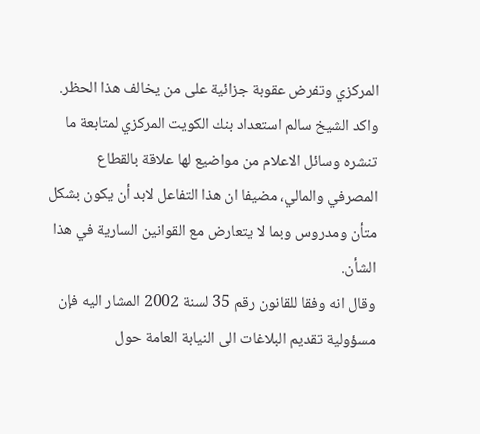المركزي وتفرض عقوبة جزائية على من يخالف هذا الحظر.
واكد الشيخ سالم استعداد بنك الكويت المركزي لمتابعة ما تنشره وسائل الاعلام من مواضيع لها علاقة بالقطاع المصرفي والمالي، مضيفا ان هذا التفاعل لابد أن يكون بشكل متأن ومدروس وبما لا يتعارض مع القوانين السارية في هذا الشأن.
وقال انه وفقا للقانون رقم 35 لسنة 2002 المشار اليه فإن مسؤولية تقديم البلاغات الى النيابة العامة حول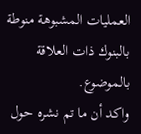العمليات المشبوهة منوطة بالبنوك ذات العلاقة بالموضوع.
واكد أن ما تم نشره حول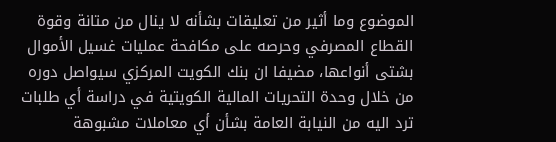الموضوع وما أثير من تعليقات بشأنه لا ينال من متانة وقوة القطاع المصرفي وحرصه على مكافحة عمليات غسيل الأموال بشتى أنواعها، مضيفا ان بنك الكويت المركزي سيواصل دوره من خلال وحدة التحريات المالية الكويتية في دراسة أي طلبات ترد اليه من النيابة العامة بشأن أي معاملات مشبوهة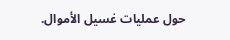حول عمليات غسيل الأموال.